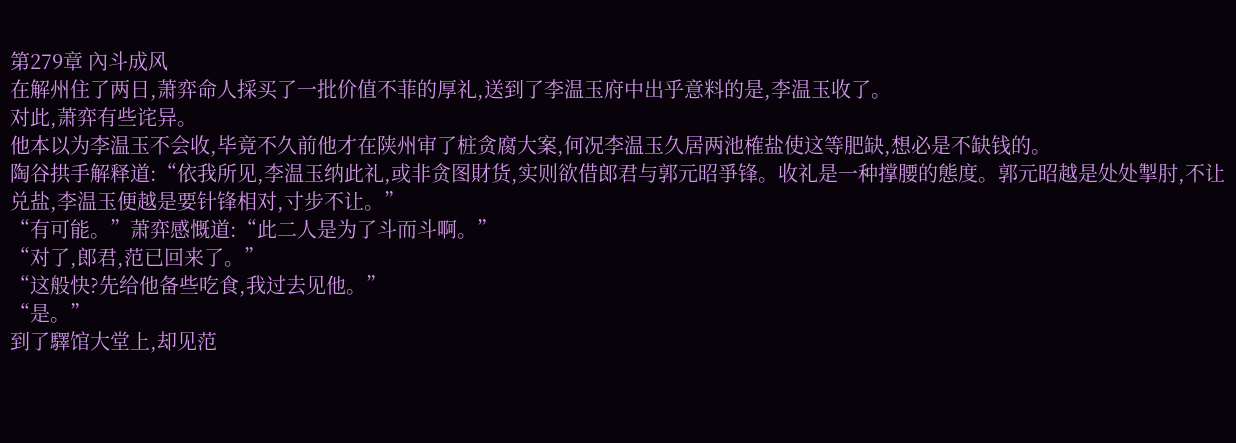第279章 內斗成风
在解州住了两日,萧弈命人採买了一批价值不菲的厚礼,送到了李温玉府中出乎意料的是,李温玉收了。
对此,萧弈有些诧异。
他本以为李温玉不会收,毕竟不久前他才在陕州审了桩贪腐大案,何况李温玉久居两池榷盐使这等肥缺,想必是不缺钱的。
陶谷拱手解释道:“依我所见,李温玉纳此礼,或非贪图財货,实则欲借郎君与郭元昭爭锋。收礼是一种撑腰的態度。郭元昭越是处处掣肘,不让兑盐,李温玉便越是要针锋相对,寸步不让。”
“有可能。”萧弈感慨道:“此二人是为了斗而斗啊。”
“对了,郎君,范已回来了。”
“这般快?先给他备些吃食,我过去见他。”
“是。”
到了驛馆大堂上,却见范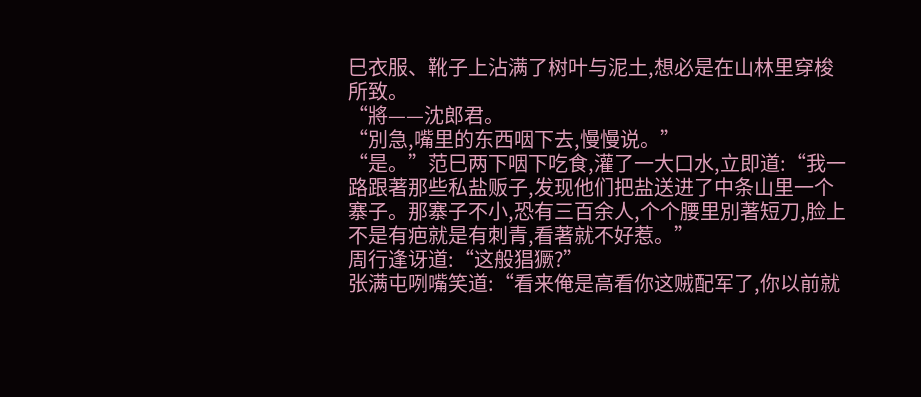巳衣服、靴子上沾满了树叶与泥土,想必是在山林里穿梭所致。
“將——沈郎君。
“別急,嘴里的东西咽下去,慢慢说。”
“是。”范巳两下咽下吃食,灌了一大口水,立即道:“我一路跟著那些私盐贩子,发现他们把盐送进了中条山里一个寨子。那寨子不小,恐有三百余人,个个腰里別著短刀,脸上不是有疤就是有刺青,看著就不好惹。”
周行逢讶道:“这般猖獗?”
张满屯咧嘴笑道:“看来俺是高看你这贼配军了,你以前就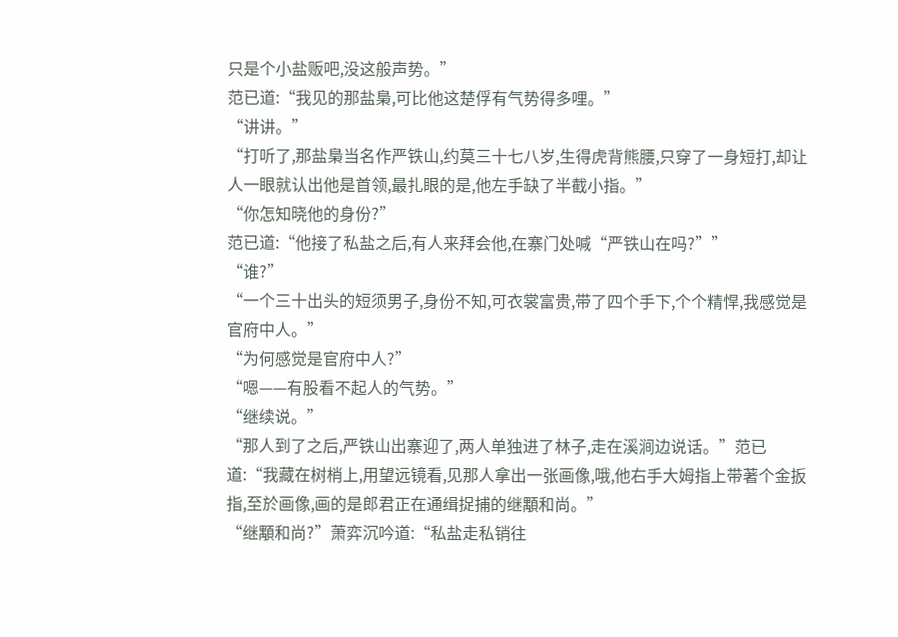只是个小盐贩吧,没这般声势。”
范已道:“我见的那盐梟,可比他这楚俘有气势得多哩。”
“讲讲。”
“打听了,那盐梟当名作严铁山,约莫三十七八岁,生得虎背熊腰,只穿了一身短打,却让人一眼就认出他是首领,最扎眼的是,他左手缺了半截小指。”
“你怎知晓他的身份?”
范已道:“他接了私盐之后,有人来拜会他,在寨门处喊“严铁山在吗?””
“谁?”
“一个三十出头的短须男子,身份不知,可衣裳富贵,带了四个手下,个个精悍,我感觉是官府中人。”
“为何感觉是官府中人?”
“嗯——有股看不起人的气势。”
“继续说。”
“那人到了之后,严铁山出寨迎了,两人单独进了林子,走在溪涧边说话。”范已道:“我藏在树梢上,用望远镜看,见那人拿出一张画像,哦,他右手大姆指上带著个金扳指,至於画像,画的是郎君正在通缉捉捕的继顒和尚。”
“继顒和尚?”萧弈沉吟道:“私盐走私销往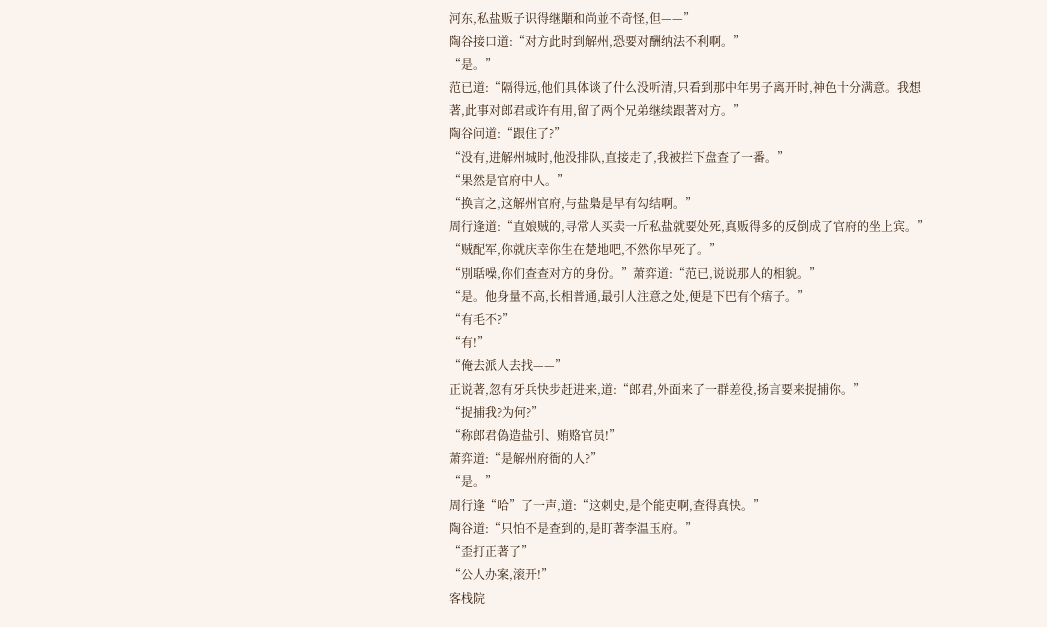河东,私盐贩子识得继顒和尚並不奇怪,但——”
陶谷接口道:“对方此时到解州,恐要对酬纳法不利啊。”
“是。”
范已道:“隔得远,他们具体谈了什么没听清,只看到那中年男子离开时,神色十分满意。我想著,此事对郎君或许有用,留了两个兄弟继续跟著对方。”
陶谷问道:“跟住了?”
“没有,进解州城时,他没排队,直接走了,我被拦下盘查了一番。”
“果然是官府中人。”
“换言之,这解州官府,与盐梟是早有勾结啊。”
周行逢道:“直娘贼的,寻常人买卖一斤私盐就要处死,真贩得多的反倒成了官府的坐上宾。”
“贼配军,你就庆幸你生在楚地吧,不然你早死了。”
“別聒噪,你们查查对方的身份。”萧弈道:“范已,说说那人的相貌。”
“是。他身量不高,长相普通,最引人注意之处,便是下巴有个痦子。”
“有毛不?”
“有!”
“俺去派人去找——”
正说著,忽有牙兵快步赶进来,道:“郎君,外面来了一群差役,扬言要来捉捕你。”
“捉捕我?为何?”
“称郎君偽造盐引、贿赂官员!”
萧弈道:“是解州府衙的人?”
“是。”
周行逢“哈”了一声,道:“这刺史,是个能吏啊,查得真快。”
陶谷道:“只怕不是查到的,是盯著李温玉府。”
“歪打正著了”
“公人办案,滚开!”
客栈院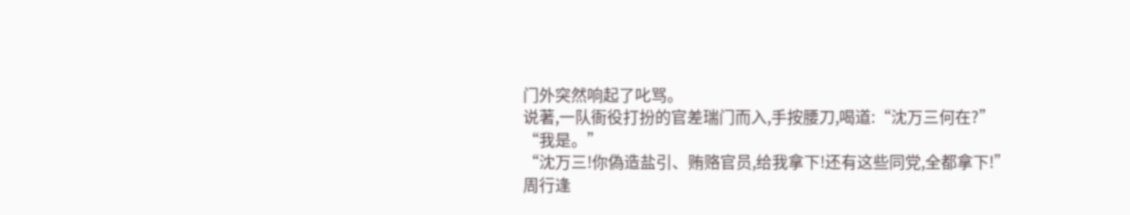门外突然响起了叱骂。
说著,一队衙役打扮的官差瑞门而入,手按腰刀,喝道:“沈万三何在?”
“我是。”
“沈万三!你偽造盐引、贿赂官员,给我拿下!还有这些同党,全都拿下!”
周行逢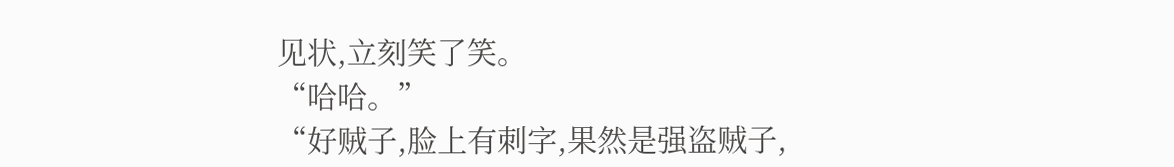见状,立刻笑了笑。
“哈哈。”
“好贼子,脸上有刺字,果然是强盗贼子,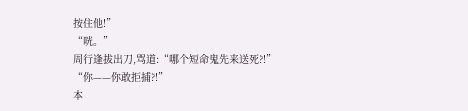按住他!”
“咣。”
周行逢拔出刀,骂道:“哪个短命鬼先来送死?!”
“你——你敢拒捕?!”
本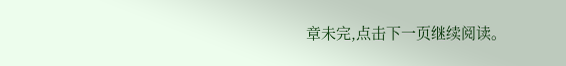章未完,点击下一页继续阅读。